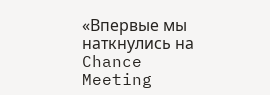«Впервые мы наткнулись на Chance Meeting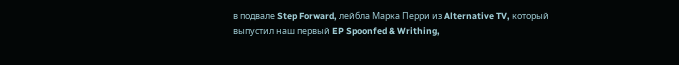в подвале Step Forward, лейбла Марка Перри из Alternative TV, который выпустил наш первый EP Spoonfed & Writhing,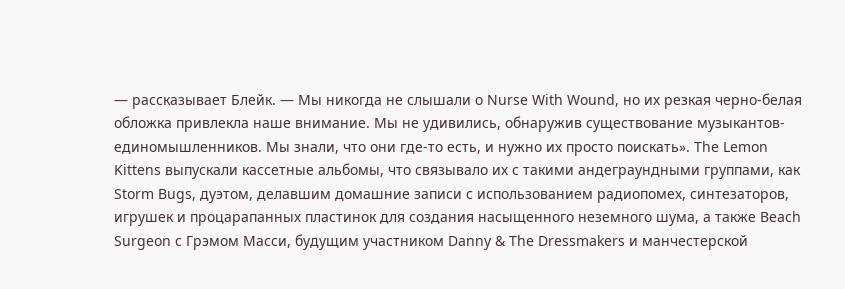— рассказывает Блейк. — Мы никогда не слышали о Nurse With Wound, но их резкая черно-белая обложка привлекла наше внимание. Мы не удивились, обнаружив существование музыкантов-единомышленников. Мы знали, что они где-то есть, и нужно их просто поискать». The Lemon Kittens выпускали кассетные альбомы, что связывало их с такими андеграундными группами, как Storm Bugs, дуэтом, делавшим домашние записи с использованием радиопомех, синтезаторов, игрушек и процарапанных пластинок для создания насыщенного неземного шума, а также Beach Surgeon с Грэмом Масси, будущим участником Danny & The Dressmakers и манчестерской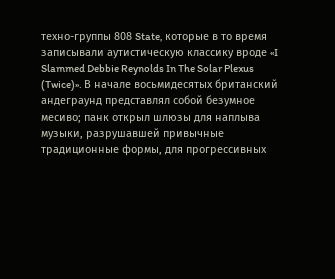техно-группы 808 State, которые в то время записывали аутистическую классику вроде «I Slammed Debbie Reynolds In The Solar Plexus (Twice)». В начале восьмидесятых британский андеграунд представлял собой безумное месиво; панк открыл шлюзы для наплыва музыки, разрушавшей привычные традиционные формы, для прогрессивных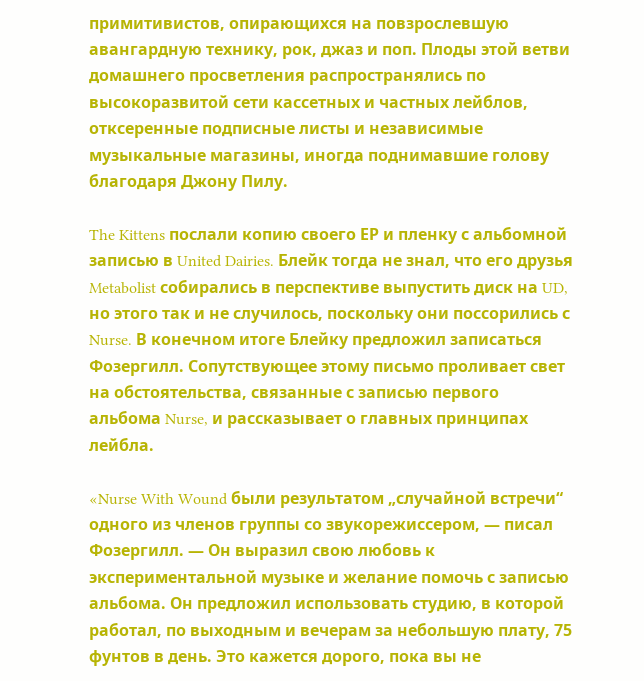примитивистов, опирающихся на повзрослевшую авангардную технику, рок, джаз и поп. Плоды этой ветви домашнего просветления распространялись по высокоразвитой сети кассетных и частных лейблов, отксеренные подписные листы и независимые музыкальные магазины, иногда поднимавшие голову благодаря Джону Пилу.

The Kittens послали копию своего ЕР и пленку с альбомной записью в United Dairies. Блейк тогда не знал, что его друзья Metabolist собирались в перспективе выпустить диск на UD, но этого так и не случилось, поскольку они поссорились с Nurse. В конечном итоге Блейку предложил записаться Фозергилл. Сопутствующее этому письмо проливает свет на обстоятельства, связанные с записью первого альбома Nurse, и рассказывает о главных принципах лейбла.

«Nurse With Wound были результатом „случайной встречи“ одного из членов группы со звукорежиссером, — писал Фозергилл. — Он выразил свою любовь к экспериментальной музыке и желание помочь с записью альбома. Он предложил использовать студию, в которой работал, по выходным и вечерам за небольшую плату, 75 фунтов в день. Это кажется дорого, пока вы не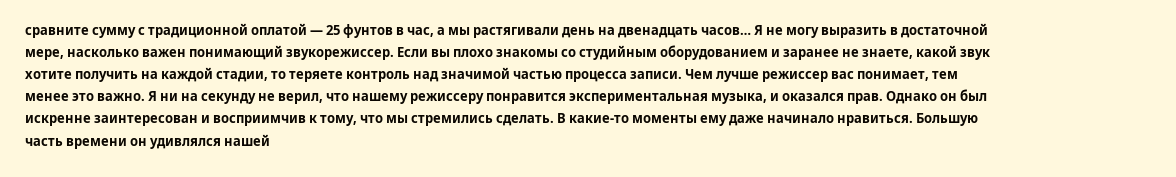сравните сумму с традиционной оплатой — 25 фунтов в час, а мы растягивали день на двенадцать часов… Я не могу выразить в достаточной мере, насколько важен понимающий звукорежиссер. Если вы плохо знакомы со студийным оборудованием и заранее не знаете, какой звук хотите получить на каждой стадии, то теряете контроль над значимой частью процесса записи. Чем лучше режиссер вас понимает, тем менее это важно. Я ни на секунду не верил, что нашему режиссеру понравится экспериментальная музыка, и оказался прав. Однако он был искренне заинтересован и восприимчив к тому, что мы стремились сделать. В какие-то моменты ему даже начинало нравиться. Большую часть времени он удивлялся нашей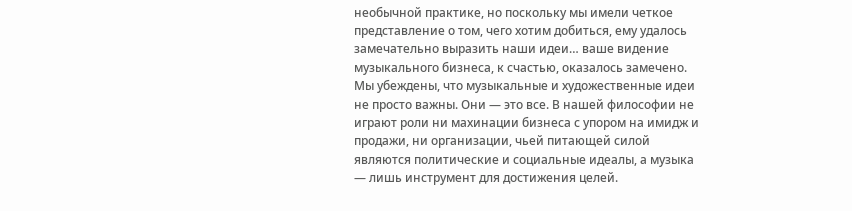необычной практике, но поскольку мы имели четкое представление о том, чего хотим добиться, ему удалось замечательно выразить наши идеи… ваше видение музыкального бизнеса, к счастью, оказалось замечено. Мы убеждены, что музыкальные и художественные идеи не просто важны. Они — это все. В нашей философии не играют роли ни махинации бизнеса с упором на имидж и продажи, ни организации, чьей питающей силой являются политические и социальные идеалы, а музыка — лишь инструмент для достижения целей.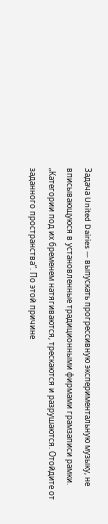Задача United Dairies — выпускать прогрессивную экспериментальную музыку, не вписывающуюся в установленные традиционными фирмами грамзаписи рамки. „Категории под их бременем натягиваются, трескаются и разрушаются. Отойдите от заданного пространства“. По этой причине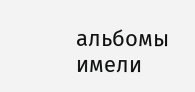альбомы имели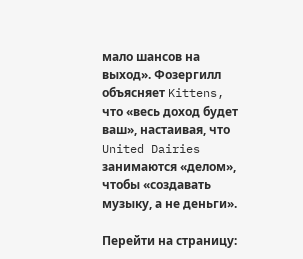мало шансов на выход». Фозергилл объясняет Kittens, что «весь доход будет ваш», настаивая, что United Dairies занимаются «делом», чтобы «создавать музыку, а не деньги».

Перейти на страницу: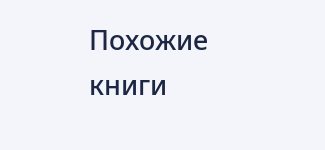Похожие книги